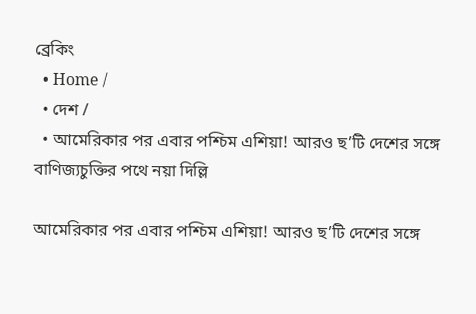ব্রেকিং
  • Home /
  • দেশ /
  • আমেরিকার পর এবার পশ্চিম এশিয়া! আরও ছ’টি দেশের সঙ্গে বাণিজ্যচুক্তির পথে নয়া দিল্লি

আমেরিকার পর এবার পশ্চিম এশিয়া! আরও ছ’টি দেশের সঙ্গে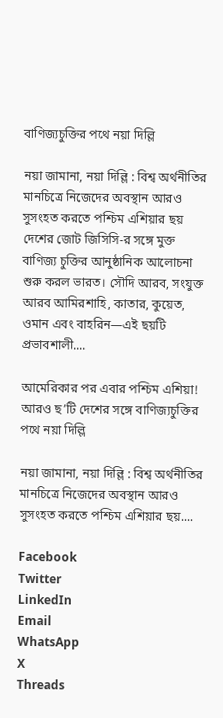বাণিজ্যচুক্তির পথে নয়া দিল্লি

নয়া জামানা, নয়া দিল্লি : বিশ্ব অর্থনীতির মানচিত্রে নিজেদের অবস্থান আরও সুসংহত করতে পশ্চিম এশিয়ার ছয় দেশের জোট জিসিসি-র সঙ্গে মুক্ত বাণিজ্য চুক্তির আনুষ্ঠানিক আলোচনা শুরু করল ভারত। সৌদি আরব, সংযুক্ত আরব আমিরশাহি, কাতার, কুয়েত, ওমান এবং বাহরিন—এই ছয়টি প্রভাবশালী....

আমেরিকার পর এবার পশ্চিম এশিয়া! আরও ছ’টি দেশের সঙ্গে বাণিজ্যচুক্তির পথে নয়া দিল্লি

নয়া জামানা, নয়া দিল্লি : বিশ্ব অর্থনীতির মানচিত্রে নিজেদের অবস্থান আরও সুসংহত করতে পশ্চিম এশিয়ার ছয়....

Facebook
Twitter
LinkedIn
Email
WhatsApp
X
Threads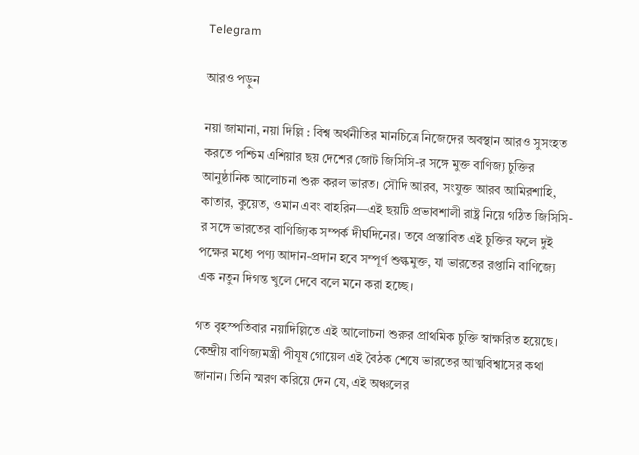Telegram

আরও পড়ুন

নয়া জামানা, নয়া দিল্লি : বিশ্ব অর্থনীতির মানচিত্রে নিজেদের অবস্থান আরও সুসংহত করতে পশ্চিম এশিয়ার ছয় দেশের জোট জিসিসি-র সঙ্গে মুক্ত বাণিজ্য চুক্তির আনুষ্ঠানিক আলোচনা শুরু করল ভারত। সৌদি আরব, সংযুক্ত আরব আমিরশাহি, কাতার, কুয়েত, ওমান এবং বাহরিন—এই ছয়টি প্রভাবশালী রাষ্ট্র নিয়ে গঠিত জিসিসি-র সঙ্গে ভারতের বাণিজ্যিক সম্পর্ক দীর্ঘদিনের। তবে প্রস্তাবিত এই চুক্তির ফলে দুই পক্ষের মধ্যে পণ্য আদান-প্রদান হবে সম্পূর্ণ শুল্কমুক্ত, যা ভারতের রপ্তানি বাণিজ্যে এক নতুন দিগন্ত খুলে দেবে বলে মনে করা হচ্ছে।

গত বৃহস্পতিবার নয়াদিল্লিতে এই আলোচনা শুরুর প্রাথমিক চুক্তি স্বাক্ষরিত হয়েছে। কেন্দ্রীয় বাণিজ্যমন্ত্রী পীযূষ গোয়েল এই বৈঠক শেষে ভারতের আত্মবিশ্বাসের কথা জানান। তিনি স্মরণ করিয়ে দেন যে, এই অঞ্চলের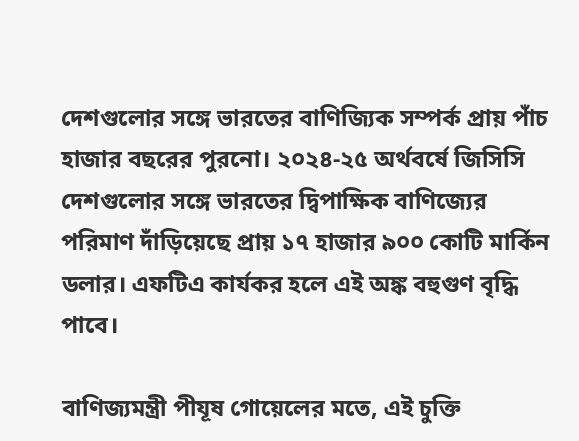দেশগুলোর সঙ্গে ভারতের বাণিজ্যিক সম্পর্ক প্রায় পাঁচ হাজার বছরের পুরনো। ২০২৪-২৫ অর্থবর্ষে জিসিসি দেশগুলোর সঙ্গে ভারতের দ্বিপাক্ষিক বাণিজ্যের পরিমাণ দাঁড়িয়েছে প্রায় ১৭ হাজার ৯০০ কোটি মার্কিন ডলার। এফটিএ কার্যকর হলে এই অঙ্ক বহুগুণ বৃদ্ধি পাবে।

বাণিজ্যমন্ত্রী পীযূষ গোয়েলের মতে, এই চুক্তি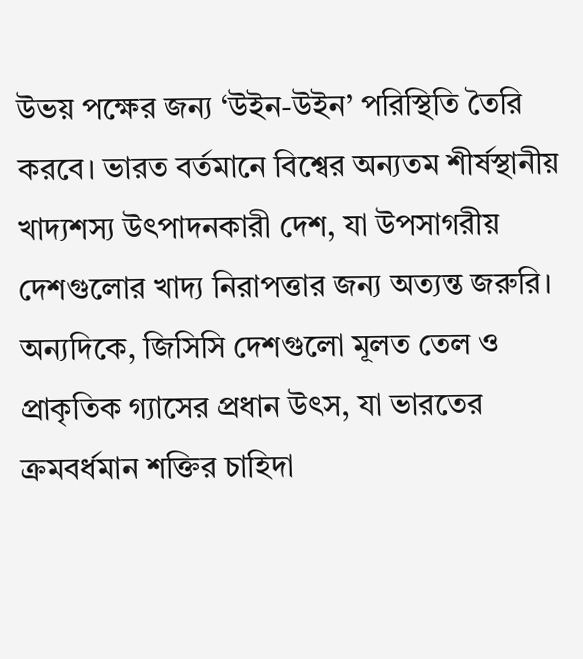উভয় পক্ষের জন্য ‘উইন-উইন’ পরিস্থিতি তৈরি করবে। ভারত বর্তমানে বিশ্বের অন্যতম শীর্ষস্থানীয় খাদ্যশস্য উৎপাদনকারী দেশ, যা উপসাগরীয় দেশগুলোর খাদ্য নিরাপত্তার জন্য অত্যন্ত জরুরি। অন্যদিকে, জিসিসি দেশগুলো মূলত তেল ও প্রাকৃতিক গ্যাসের প্রধান উৎস, যা ভারতের ক্রমবর্ধমান শক্তির চাহিদা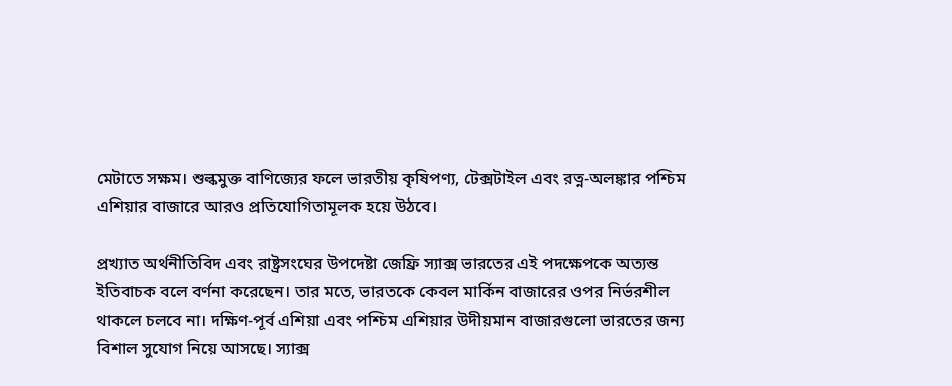মেটাতে সক্ষম। শুল্কমুক্ত বাণিজ্যের ফলে ভারতীয় কৃষিপণ্য, টেক্সটাইল এবং রত্ন-অলঙ্কার পশ্চিম এশিয়ার বাজারে আরও প্রতিযোগিতামূলক হয়ে উঠবে।

প্রখ্যাত অর্থনীতিবিদ এবং রাষ্ট্রসংঘের উপদেষ্টা জেফ্রি স্যাক্স ভারতের এই পদক্ষেপকে অত্যন্ত ইতিবাচক বলে বর্ণনা করেছেন। তার মতে, ভারতকে কেবল মার্কিন বাজারের ওপর নির্ভরশীল থাকলে চলবে না। দক্ষিণ-পূর্ব এশিয়া এবং পশ্চিম এশিয়ার উদীয়মান বাজারগুলো ভারতের জন্য বিশাল সুযোগ নিয়ে আসছে। স্যাক্স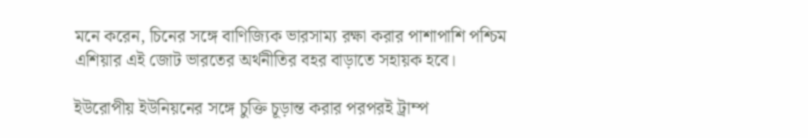মনে করেন, চিনের সঙ্গে বাণিজ্যিক ভারসাম্য রক্ষা করার পাশাপাশি পশ্চিম এশিয়ার এই জোট ভারতের অর্থনীতির বহর বাড়াতে সহায়ক হবে।

ইউরোপীয় ইউনিয়নের সঙ্গে চুক্তি চূড়ান্ত করার পরপরই ট্রাম্প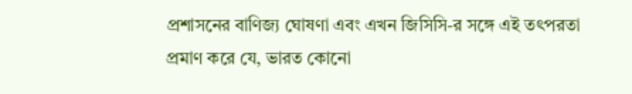প্রশাসনের বাণিজ্য ঘোষণা এবং এখন জিসিসি-র সঙ্গে এই তৎপরতা প্রমাণ করে যে, ভারত কোনো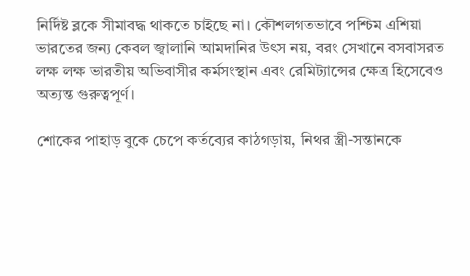নির্দিষ্ট ব্লকে সীমাবদ্ধ থাকতে চাইছে না। কৌশলগতভাবে পশ্চিম এশিয়া ভারতের জন্য কেবল জ্বালানি আমদানির উৎস নয়, বরং সেখানে বসবাসরত লক্ষ লক্ষ ভারতীয় অভিবাসীর কর্মসংস্থান এবং রেমিট্যান্সের ক্ষেত্র হিসেবেও অত্যন্ত গুরুত্বপূর্ণ।

শোকের পাহাড় বুকে চেপে কর্তব্যের কাঠগড়ায়, নিথর স্ত্রী-সন্তানকে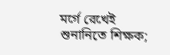মর্গে রেখেই শুনানিতে শিক্ষক;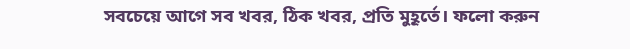সবচেয়ে আগে সব খবর, ঠিক খবর, প্রতি মুহূর্তে। ফলো করুন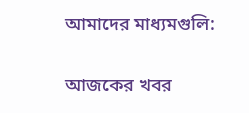আমাদের মাধ্যমগুলি:

আজকের খবর